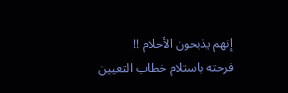إنهم يذبحون الأحلام !!
فرحته باستلام خطاب التعيين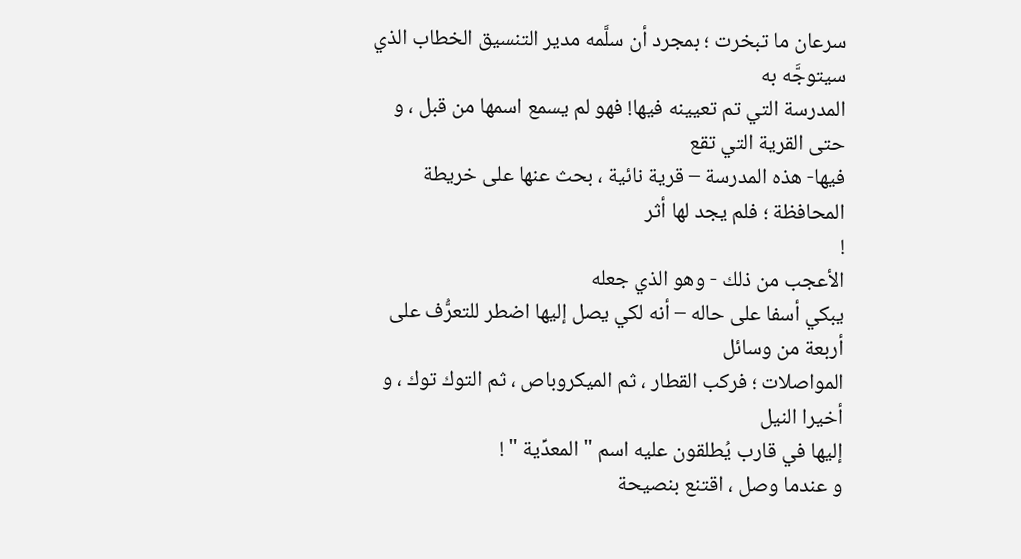سرعان ما تبخرت ؛ بمجرد أن سلَّمه مدير التنسيق الخطاب الذي سيتوجَّه به
المدرسة التي تم تعيينه فيها! فهو لم يسمع اسمها من قبل ، و حتى القرية التي تقع
فيها- هذه المدرسة – قرية نائية ، بحث عنها على خريطة المحافظة ؛ فلم يجد لها أثر
!
الأعجب من ذلك - وهو الذي جعله
يبكي أسفا على حاله – أنه لكي يصل إليها اضطر للتعرُّف على أربعة من وسائل
المواصلات ؛ فركب القطار ، ثم الميكروباص ، ثم التوك توك ، و أخيرا النيل
إليها في قارب يُطلقون عليه اسم " المعدِّية " !
و عندما وصل ، اقتنع بنصيحة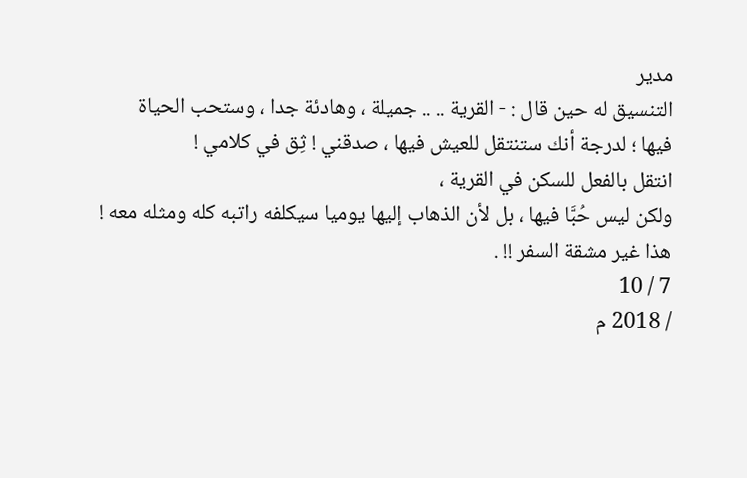مدير
التنسيق له حين قال : - القرية .. .. جميلة ، وهادئة جدا ، وستحب الحياة
فيها ؛ لدرجة أنك ستنتقل للعيش فيها ، صدقني ! ثِق في كلامي !
انتقل بالفعل للسكن في القرية ،
ولكن ليس حُبَّا فيها ، بل لأن الذهاب إليها يوميا سيكلفه راتبه كله ومثله معه !
هذا غير مشقة السفر !! .
7 / 10
/ 2018 م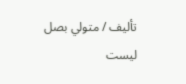تأليف / متولي بصل
ليست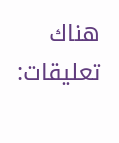هناك تعليقات: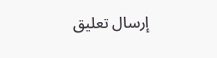إرسال تعليق